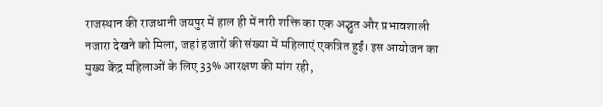राजस्थान की राजधानी जयपुर में हाल ही में नारी शक्ति का एक अद्भुत और प्रभावशाली नजारा देखने को मिला, जहां हजारों की संख्या में महिलाएं एकत्रित हुईं। इस आयोजन का मुख्य केंद्र महिलाओं के लिए 33% आरक्षण की मांग रही,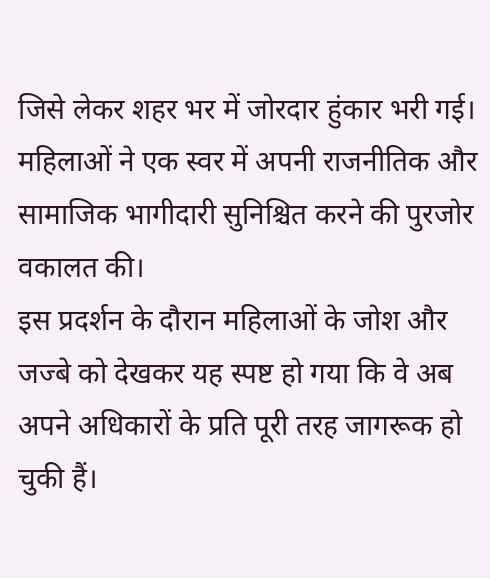जिसे लेकर शहर भर में जोरदार हुंकार भरी गई। महिलाओं ने एक स्वर में अपनी राजनीतिक और सामाजिक भागीदारी सुनिश्चित करने की पुरजोर वकालत की।
इस प्रदर्शन के दौरान महिलाओं के जोश और जज्बे को देखकर यह स्पष्ट हो गया कि वे अब अपने अधिकारों के प्रति पूरी तरह जागरूक हो चुकी हैं।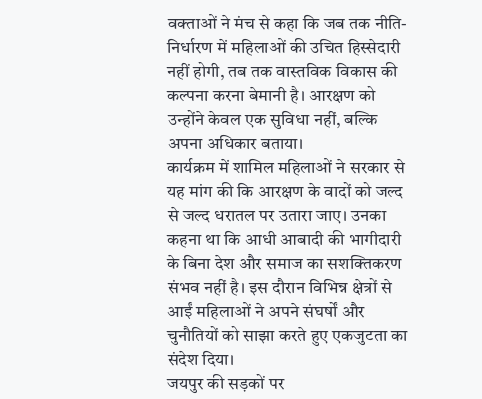वक्ताओं ने मंच से कहा कि जब तक नीति-निर्धारण में महिलाओं की उचित हिस्सेदारी नहीं होगी, तब तक वास्तविक विकास की कल्पना करना बेमानी है। आरक्षण को उन्होंने केवल एक सुविधा नहीं, बल्कि अपना अधिकार बताया।
कार्यक्रम में शामिल महिलाओं ने सरकार से यह मांग की कि आरक्षण के वादों को जल्द से जल्द धरातल पर उतारा जाए। उनका कहना था कि आधी आबादी की भागीदारी के बिना देश और समाज का सशक्तिकरण संभव नहीं है। इस दौरान विभिन्न क्षेत्रों से आईं महिलाओं ने अपने संघर्षों और चुनौतियों को साझा करते हुए एकजुटता का संदेश दिया।
जयपुर की सड़कों पर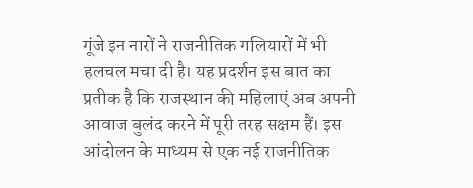गूंजे इन नारों ने राजनीतिक गलियारों में भी हलचल मचा दी है। यह प्रदर्शन इस बात का प्रतीक है कि राजस्थान की महिलाएं अब अपनी आवाज बुलंद करने में पूरी तरह सक्षम हैं। इस आंदोलन के माध्यम से एक नई राजनीतिक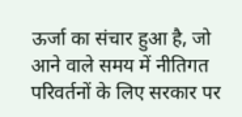ऊर्जा का संचार हुआ है, जो आने वाले समय में नीतिगत परिवर्तनों के लिए सरकार पर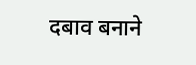दबाव बनाने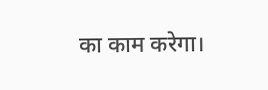का काम करेगा।